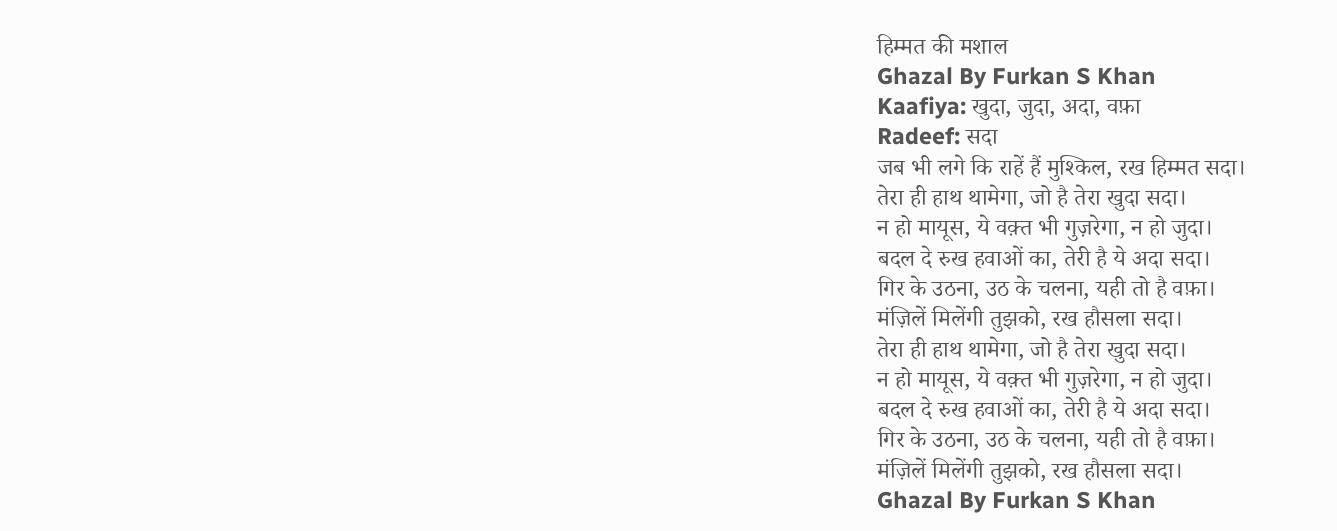हिम्मत की मशाल
Ghazal By Furkan S Khan
Kaafiya: खुदा, जुदा, अदा, वफ़ा
Radeef: सदा
जब भी लगे कि राहें हैं मुश्किल, रख हिम्मत सदा।
तेरा ही हाथ थामेगा, जो है तेरा खुदा सदा।
न हो मायूस, ये वक़्त भी गुज़रेगा, न हो जुदा।
बदल दे रुख हवाओं का, तेरी है ये अदा सदा।
गिर के उठना, उठ के चलना, यही तो है वफ़ा।
मंज़िलें मिलेंगी तुझको, रख हौसला सदा।
तेरा ही हाथ थामेगा, जो है तेरा खुदा सदा।
न हो मायूस, ये वक़्त भी गुज़रेगा, न हो जुदा।
बदल दे रुख हवाओं का, तेरी है ये अदा सदा।
गिर के उठना, उठ के चलना, यही तो है वफ़ा।
मंज़िलें मिलेंगी तुझको, रख हौसला सदा।
Ghazal By Furkan S Khan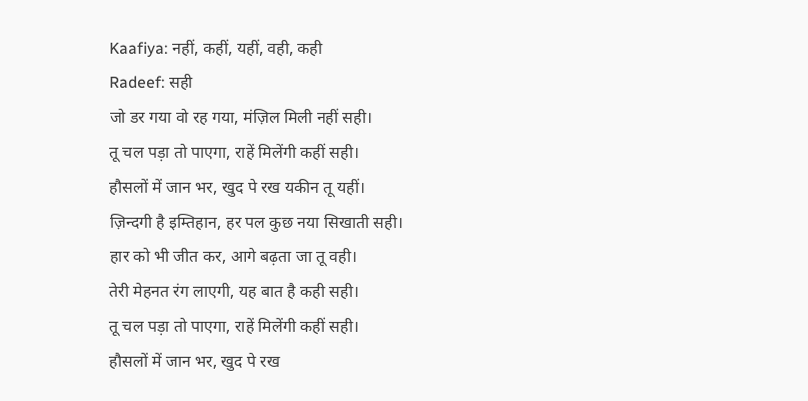Kaafiya: नहीं, कहीं, यहीं, वही, कही
Radeef: सही
जो डर गया वो रह गया, मंज़िल मिली नहीं सही।
तू चल पड़ा तो पाएगा, राहें मिलेंगी कहीं सही।
हौसलों में जान भर, खुद पे रख यकीन तू यहीं।
ज़िन्दगी है इम्तिहान, हर पल कुछ नया सिखाती सही।
हार को भी जीत कर, आगे बढ़ता जा तू वही।
तेरी मेहनत रंग लाएगी, यह बात है कही सही।
तू चल पड़ा तो पाएगा, राहें मिलेंगी कहीं सही।
हौसलों में जान भर, खुद पे रख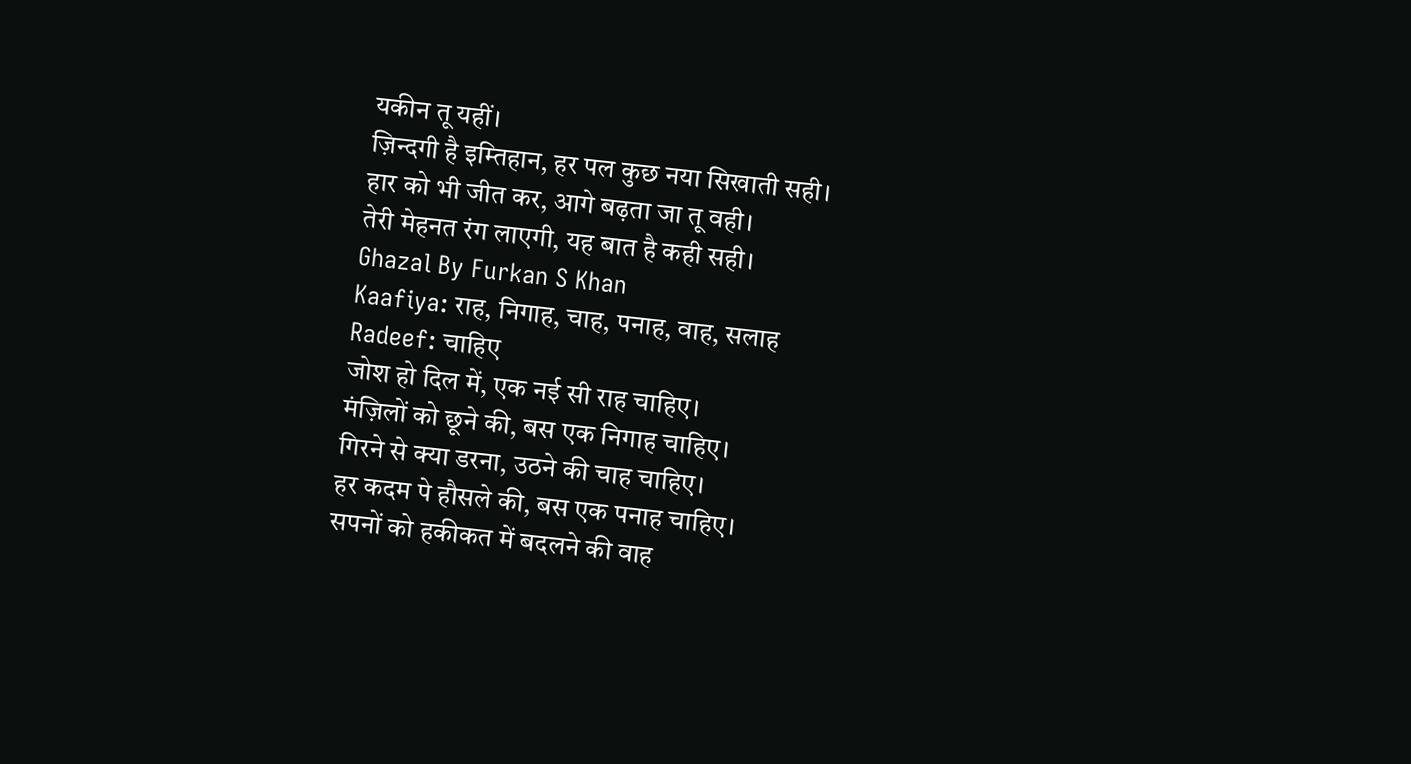यकीन तू यहीं।
ज़िन्दगी है इम्तिहान, हर पल कुछ नया सिखाती सही।
हार को भी जीत कर, आगे बढ़ता जा तू वही।
तेरी मेहनत रंग लाएगी, यह बात है कही सही।
Ghazal By Furkan S Khan
Kaafiya: राह, निगाह, चाह, पनाह, वाह, सलाह
Radeef: चाहिए
जोश हो दिल में, एक नई सी राह चाहिए।
मंज़िलों को छूने की, बस एक निगाह चाहिए।
गिरने से क्या डरना, उठने की चाह चाहिए।
हर कदम पे हौसले की, बस एक पनाह चाहिए।
सपनों को हकीकत में बदलने की वाह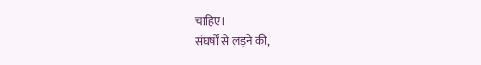चाहिए।
संघर्षों से लड़ने की,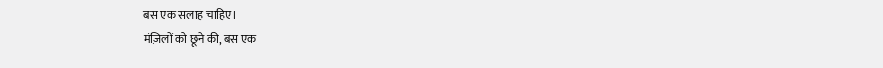बस एक सलाह चाहिए।
मंज़िलों को छूने की, बस एक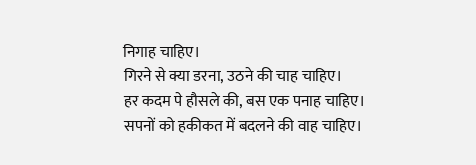निगाह चाहिए।
गिरने से क्या डरना, उठने की चाह चाहिए।
हर कदम पे हौसले की, बस एक पनाह चाहिए।
सपनों को हकीकत में बदलने की वाह चाहिए।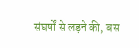संघर्षों से लड़ने की, बस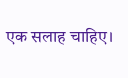एक सलाह चाहिए।